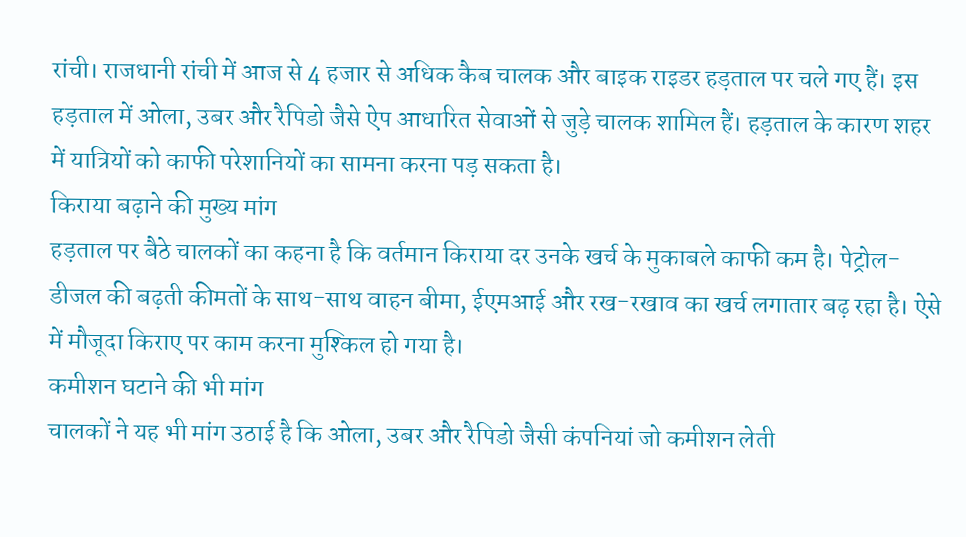रांची। राजधानी रांची में आज से 4 हजार से अधिक कैब चालक और बाइक राइडर हड़ताल पर चले गए हैं। इस हड़ताल में ओला, उबर और रैपिडो जैसे ऐप आधारित सेवाओं से जुड़े चालक शामिल हैं। हड़ताल के कारण शहर में यात्रियों को काफी परेशानियों का सामना करना पड़ सकता है।
किराया बढ़ाने की मुख्य मांग
हड़ताल पर बैठे चालकों का कहना है कि वर्तमान किराया दर उनके खर्च के मुकाबले काफी कम है। पेट्रोल-डीजल की बढ़ती कीमतों के साथ-साथ वाहन बीमा, ईएमआई और रख-रखाव का खर्च लगातार बढ़ रहा है। ऐसे में मौजूदा किराए पर काम करना मुश्किल हो गया है।
कमीशन घटाने की भी मांग
चालकों ने यह भी मांग उठाई है कि ओला, उबर और रैपिडो जैसी कंपनियां जो कमीशन लेती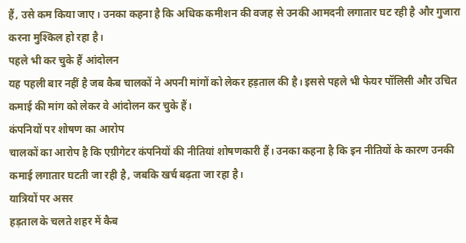हैं, उसे कम किया जाए। उनका कहना है कि अधिक कमीशन की वजह से उनकी आमदनी लगातार घट रही है और गुजारा करना मुश्किल हो रहा है।
पहले भी कर चुके हैं आंदोलन
यह पहली बार नहीं है जब कैब चालकों ने अपनी मांगों को लेकर हड़ताल की है। इससे पहले भी फेयर पॉलिसी और उचित कमाई की मांग को लेकर वे आंदोलन कर चुके हैं।
कंपनियों पर शोषण का आरोप
चालकों का आरोप है कि एग्रीगेटर कंपनियों की नीतियां शोषणकारी हैं। उनका कहना है कि इन नीतियों के कारण उनकी कमाई लगातार घटती जा रही है, जबकि खर्च बढ़ता जा रहा है।
यात्रियों पर असर
हड़ताल के चलते शहर में कैब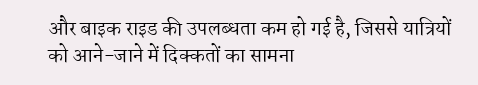और बाइक राइड की उपलब्धता कम हो गई है, जिससे यात्रियों को आने-जाने में दिक्कतों का सामना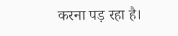करना पड़ रहा है।